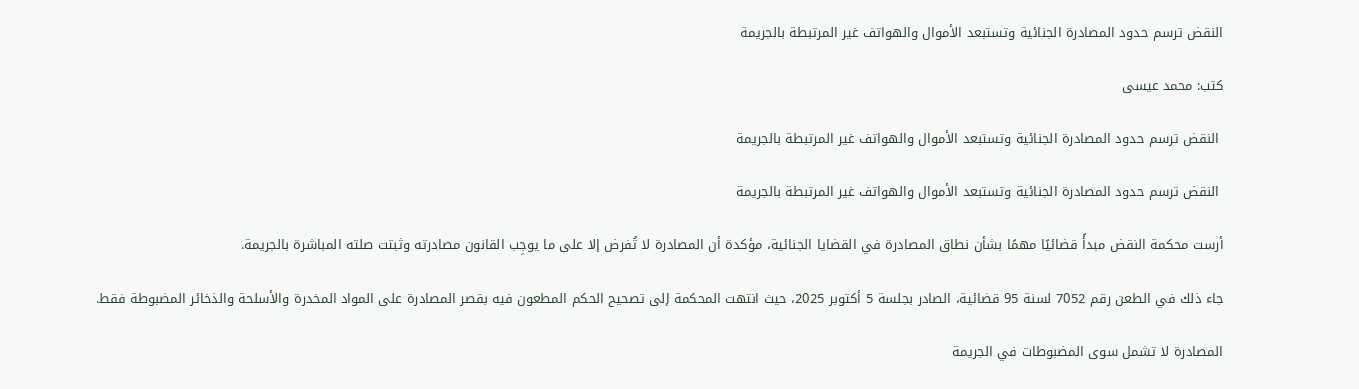النقض ترسم حدود المصادرة الجنائية وتستبعد الأموال والهواتف غير المرتبطة بالجريمة

كتب: محمد عيسى

 النقض ترسم حدود المصادرة الجنائية وتستبعد الأموال والهواتف غير المرتبطة بالجريمة

 النقض ترسم حدود المصادرة الجنائية وتستبعد الأموال والهواتف غير المرتبطة بالجريمة

أرست محكمة النقض مبدأً قضائيًا مهمًا بشأن نطاق المصادرة في القضايا الجنائية، مؤكدة أن المصادرة لا تُفرض إلا على ما يوجِب القانون مصادرته وثبتت صلته المباشرة بالجريمة.

جاء ذلك في الطعن رقم 7052 لسنة 95 قضائية، الصادر بجلسة 5 أكتوبر 2025، حيث انتهت المحكمة إلى تصحيح الحكم المطعون فيه بقصر المصادرة على المواد المخدرة والأسلحة والذخائر المضبوطة فقط.

المصادرة لا تشمل سوى المضبوطات في الجريمة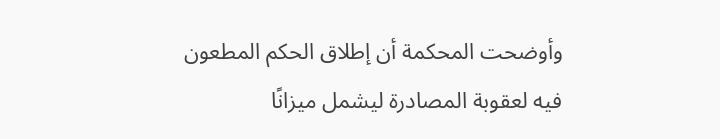وأوضحت المحكمة أن إطلاق الحكم المطعون فيه لعقوبة المصادرة ليشمل ميزانًا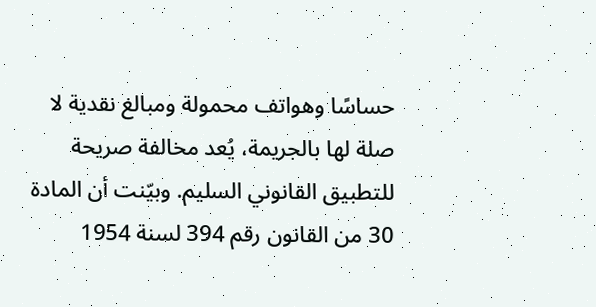حساسًا وهواتف محمولة ومبالغ نقدية لا صلة لها بالجريمة، يُعد مخالفة صريحة للتطبيق القانوني السليم. وبيّنت أن المادة 30 من القانون رقم 394 لسنة 1954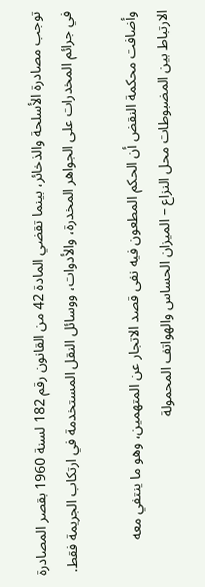توجب مصادرة الأسلحة والذخائر، بينما تقضي المادة 42 من القانون رقم 182 لسنة 1960 بقصر المصادرة في جرائم المخدرات على الجواهر المخدرة، والأدوات، ووسائل النقل المستخدمة في ارتكاب الجريمة فقط.

وأضافت محكمة النقض أن الحكم المطعون فيه نفى قصد الاتجار عن المتهمين، وهو ما ينتفي معه الارتباط بين المضبوطات محل النزاع – الميزان الحساس والهواتف المحمولة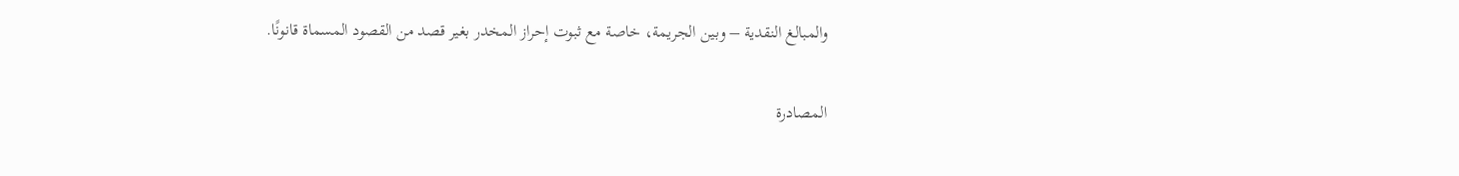والمبالغ النقدية – وبين الجريمة، خاصة مع ثبوت إحراز المخدر بغير قصد من القصود المسماة قانونًا.

المصادرة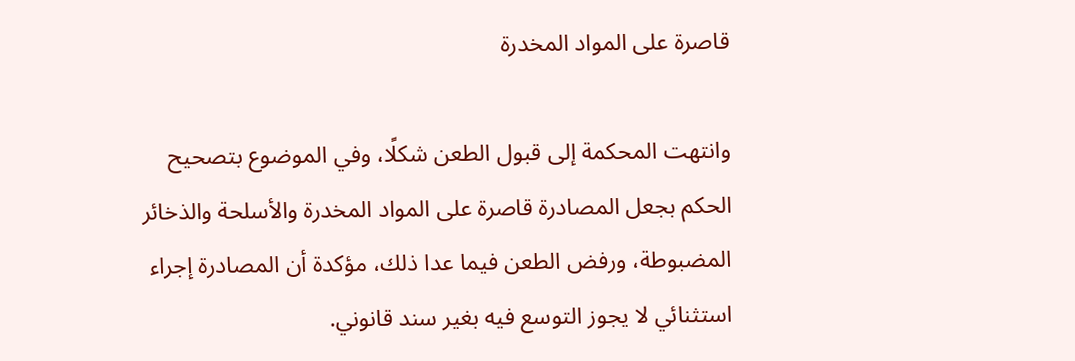قاصرة على المواد المخدرة

وانتهت المحكمة إلى قبول الطعن شكلًا، وفي الموضوع بتصحيح الحكم بجعل المصادرة قاصرة على المواد المخدرة والأسلحة والذخائر المضبوطة، ورفض الطعن فيما عدا ذلك، مؤكدة أن المصادرة إجراء استثنائي لا يجوز التوسع فيه بغير سند قانوني.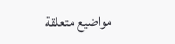مواضيع متعلقة